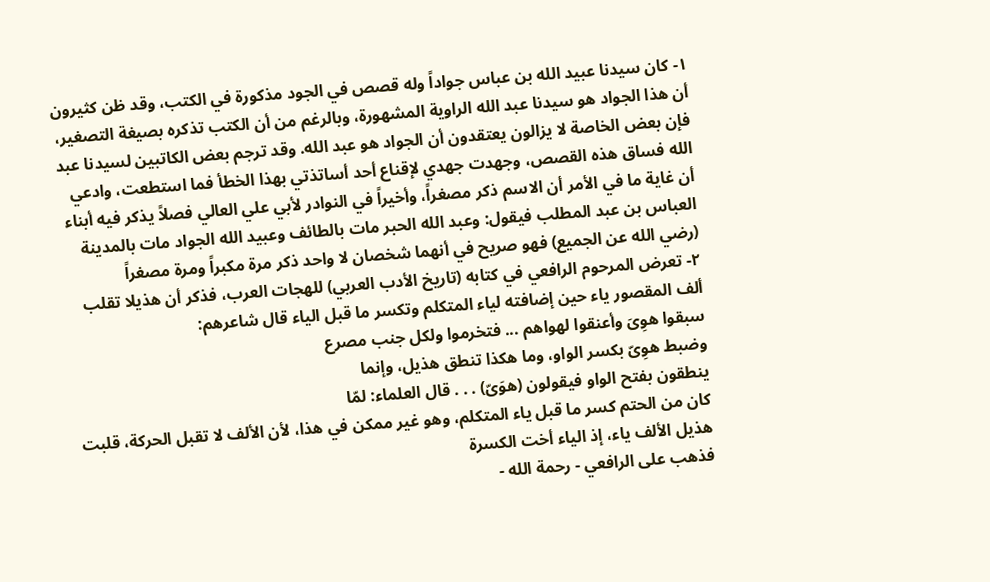١- كان سيدنا عبيد الله بن عباس جواداً وله قصص في الجود مذكورة في الكتب، وقد ظن كثيرون أن هذا الجواد هو سيدنا عبد الله الراوية المشهورة، وبالرغم من أن الكتب تذكره بصيغة التصغير، فإن بعض الخاصة لا يزالون يعتقدون أن الجواد هو عبد الله. وقد ترجم بعض الكاتبين لسيدنا عبد الله فساق هذه القصص، وجهدت جهدي لإقناع أحد أساتذتي بهذا الخطأ فما استطعت، وادعي أن غاية ما في الأمر أن الاسم ذكر مصغراً، وأخيراً في النوادر لأبي علي العالي فصلاً يذكر فيه أبناء العباس بن عبد المطلب فيقول: وعبد الله الحبر مات بالطائف وعبيد الله الجواد مات بالمدينة (رضي الله عن الجميع) فهو صريح في أنهما شخصان لا واحد ذكر مرة مكبراً ومرة مصغراً
٢- تعرض المرحوم الرافعي في كتابه (تاريخ الأدب العربي) للهجات العرب، فذكر أن هذيلا تقلب ألف المقصور ياء حين إضافته لياء المتكلم وتكسر ما قبل الياء قال شاعرهم:
سبقوا هوِىَ وأعنقوا لهواهم ... فتخرموا ولكل جنب مصرع
وضبط هوِىّ بكسر الواو، وما هكذا تنطق هذيل، وإنما
ينطقون بفتح الواو فيقولون (هوَىّ) . . . قال العلماء: لمّا
كان من الحتم كسر ما قبل ياء المتكلم، وهو غير ممكن في هذا، لأن الألف لا تقبل الحركة، قلبت هذيل الألف ياء، إذ الياء أخت الكسرة
فذهب على الرافعي - رحمة الله -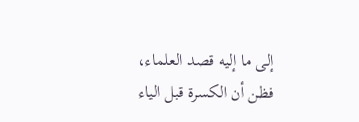إلى ما إليه قصد العلماء، فظن أن الكسرة قبل الياء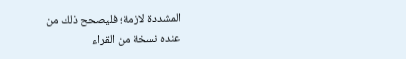المشددة لازمة؛ فليصحح ذلك من
عنده نسخة من القراء